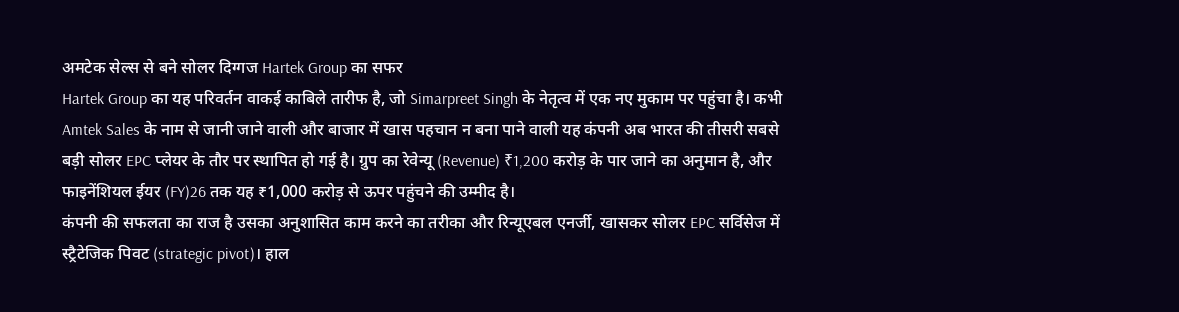अमटेक सेल्स से बने सोलर दिग्गज Hartek Group का सफर
Hartek Group का यह परिवर्तन वाकई काबिले तारीफ है, जो Simarpreet Singh के नेतृत्व में एक नए मुकाम पर पहुंचा है। कभी Amtek Sales के नाम से जानी जाने वाली और बाजार में खास पहचान न बना पाने वाली यह कंपनी अब भारत की तीसरी सबसे बड़ी सोलर EPC प्लेयर के तौर पर स्थापित हो गई है। ग्रुप का रेवेन्यू (Revenue) ₹1,200 करोड़ के पार जाने का अनुमान है, और फाइनेंशियल ईयर (FY)26 तक यह ₹1,000 करोड़ से ऊपर पहुंचने की उम्मीद है।
कंपनी की सफलता का राज है उसका अनुशासित काम करने का तरीका और रिन्यूएबल एनर्जी, खासकर सोलर EPC सर्विसेज में स्ट्रैटेजिक पिवट (strategic pivot)। हाल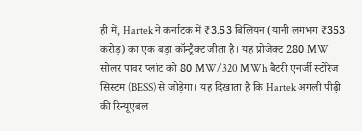ही में, Hartek ने कर्नाटक में ₹3.53 बिलियन (यानी लगभग ₹353 करोड़) का एक बड़ा कॉन्ट्रैक्ट जीता है। यह प्रोजेक्ट 280 MW सोलर पावर प्लांट को 80 MW/320 MWh बैटरी एनर्जी स्टोरेज सिस्टम (BESS) से जोड़ेगा। यह दिखाता है कि Hartek अगली पीढ़ी की रिन्यूएबल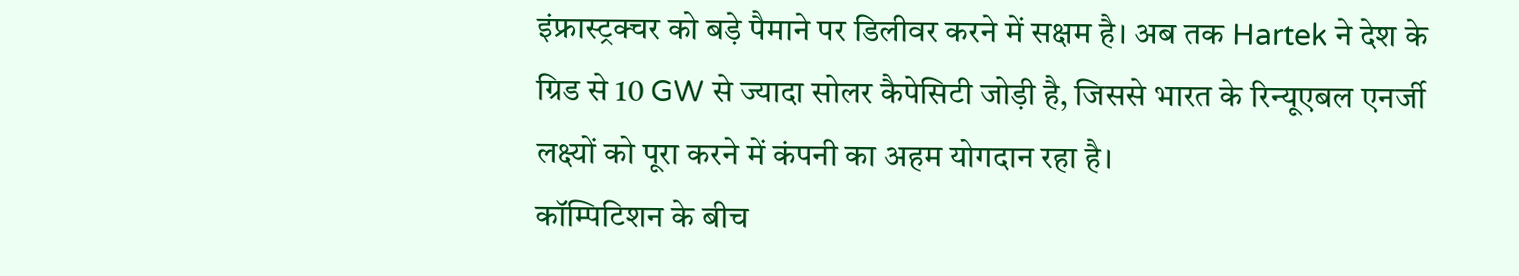इंफ्रास्ट्रक्चर को बड़े पैमाने पर डिलीवर करने में सक्षम है। अब तक Hartek ने देश के ग्रिड से 10 GW से ज्यादा सोलर कैपेसिटी जोड़ी है, जिससे भारत के रिन्यूएबल एनर्जी लक्ष्यों को पूरा करने में कंपनी का अहम योगदान रहा है।
कॉम्पिटिशन के बीच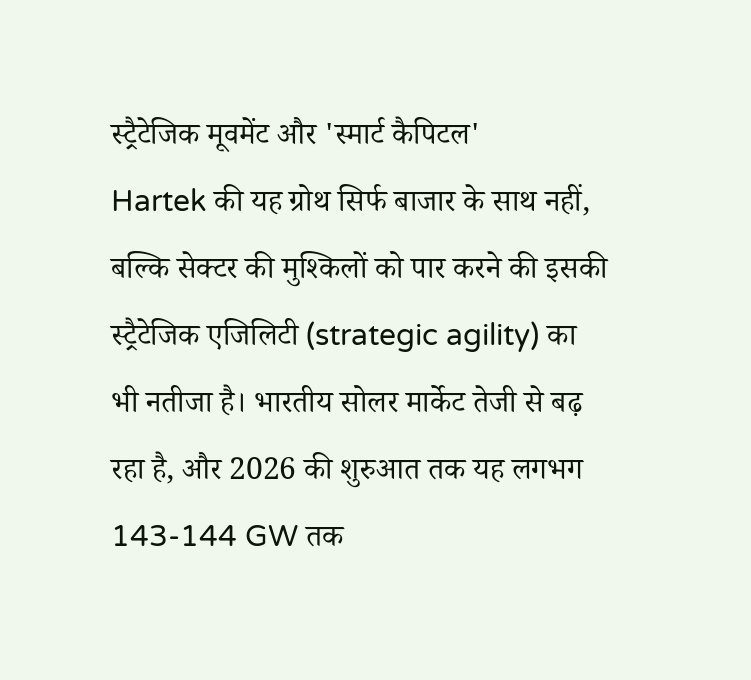स्ट्रैटेजिक मूवमेंट और 'स्मार्ट कैपिटल'
Hartek की यह ग्रोथ सिर्फ बाजार के साथ नहीं, बल्कि सेक्टर की मुश्किलों को पार करने की इसकी स्ट्रैटेजिक एजिलिटी (strategic agility) का भी नतीजा है। भारतीय सोलर मार्केट तेजी से बढ़ रहा है, और 2026 की शुरुआत तक यह लगभग 143-144 GW तक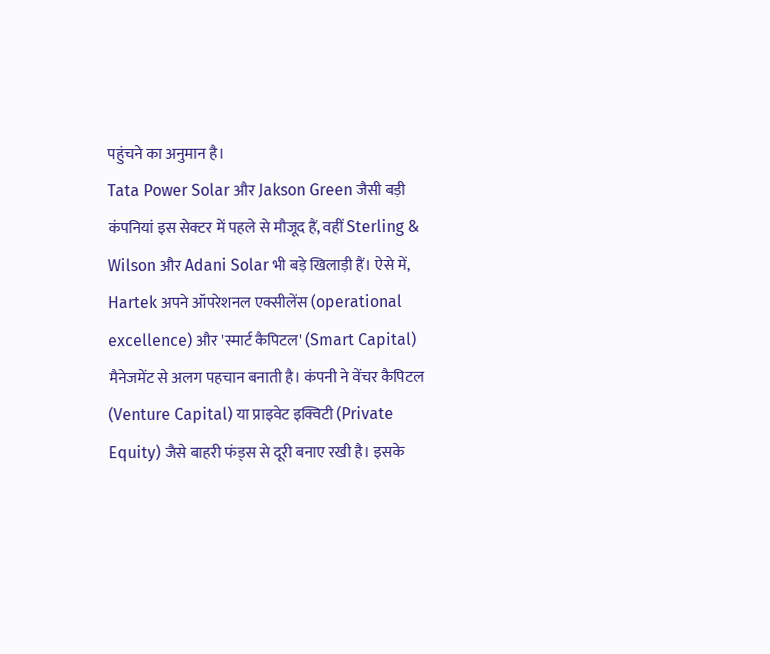पहुंचने का अनुमान है।
Tata Power Solar और Jakson Green जैसी बड़ी कंपनियां इस सेक्टर में पहले से मौजूद हैं, वहीं Sterling & Wilson और Adani Solar भी बड़े खिलाड़ी हैं। ऐसे में, Hartek अपने ऑपरेशनल एक्सीलेंस (operational excellence) और 'स्मार्ट कैपिटल' (Smart Capital) मैनेजमेंट से अलग पहचान बनाती है। कंपनी ने वेंचर कैपिटल (Venture Capital) या प्राइवेट इक्विटी (Private Equity) जैसे बाहरी फंड्स से दूरी बनाए रखी है। इसके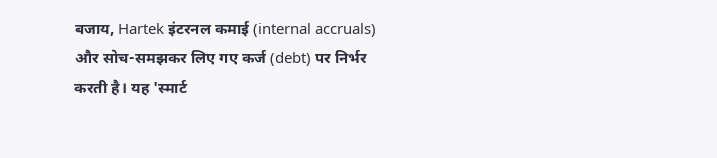बजाय, Hartek इंटरनल कमाई (internal accruals) और सोच-समझकर लिए गए कर्ज (debt) पर निर्भर करती है। यह 'स्मार्ट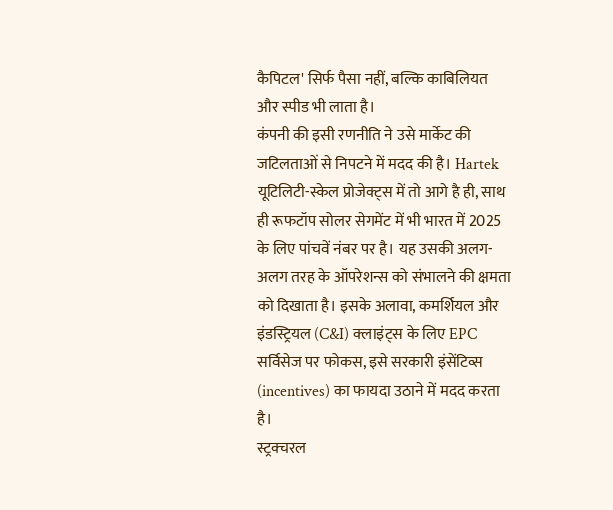कैपिटल' सिर्फ पैसा नहीं, बल्कि काबिलियत और स्पीड भी लाता है।
कंपनी की इसी रणनीति ने उसे मार्केट की जटिलताओं से निपटने में मदद की है। Hartek यूटिलिटी-स्केल प्रोजेक्ट्स में तो आगे है ही, साथ ही रूफटॉप सोलर सेगमेंट में भी भारत में 2025 के लिए पांचवें नंबर पर है। यह उसकी अलग-अलग तरह के ऑपरेशन्स को संभालने की क्षमता को दिखाता है। इसके अलावा, कमर्शियल और इंडस्ट्रियल (C&I) क्लाइंट्स के लिए EPC सर्विसेज पर फोकस, इसे सरकारी इंसेंटिव्स (incentives) का फायदा उठाने में मदद करता है।
स्ट्रक्चरल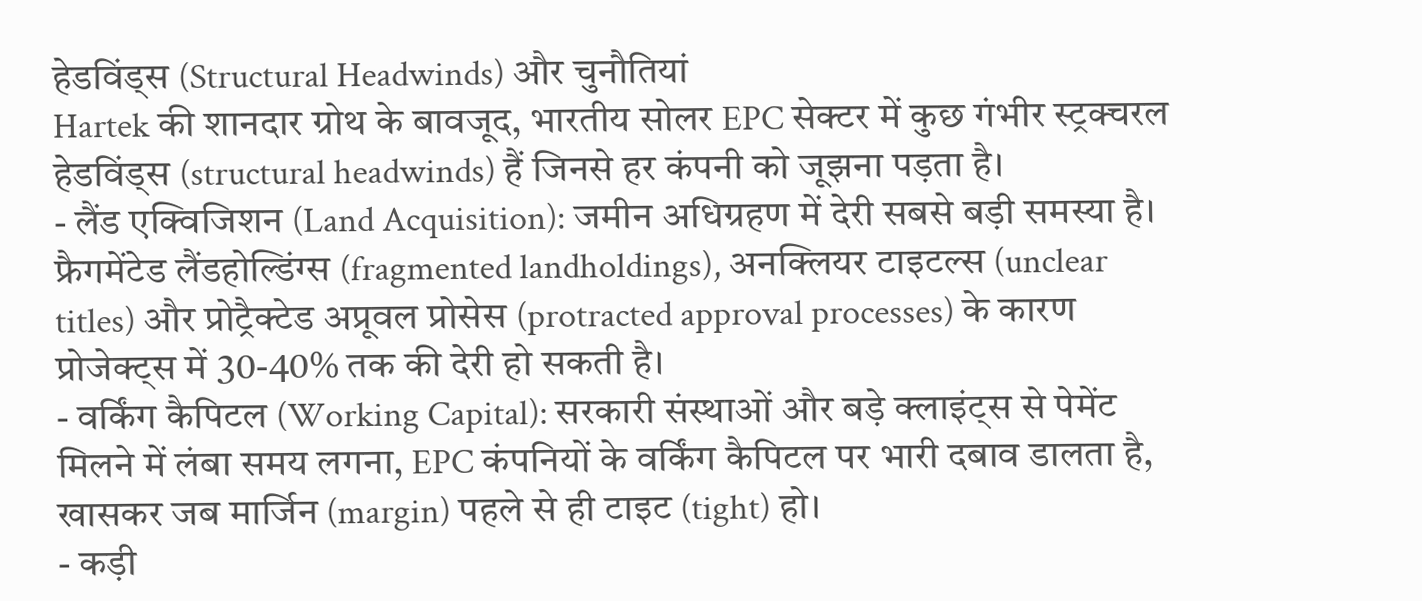हेडविंड्स (Structural Headwinds) और चुनौतियां
Hartek की शानदार ग्रोथ के बावजूद, भारतीय सोलर EPC सेक्टर में कुछ गंभीर स्ट्रक्चरल हेडविंड्स (structural headwinds) हैं जिनसे हर कंपनी को जूझना पड़ता है।
- लैंड एक्विजिशन (Land Acquisition): जमीन अधिग्रहण में देरी सबसे बड़ी समस्या है। फ्रैगमेंटेड लैंडहोल्डिंग्स (fragmented landholdings), अनक्लियर टाइटल्स (unclear titles) और प्रोट्रैक्टेड अप्रूवल प्रोसेस (protracted approval processes) के कारण प्रोजेक्ट्स में 30-40% तक की देरी हो सकती है।
- वर्किंग कैपिटल (Working Capital): सरकारी संस्थाओं और बड़े क्लाइंट्स से पेमेंट मिलने में लंबा समय लगना, EPC कंपनियों के वर्किंग कैपिटल पर भारी दबाव डालता है, खासकर जब मार्जिन (margin) पहले से ही टाइट (tight) हो।
- कड़ी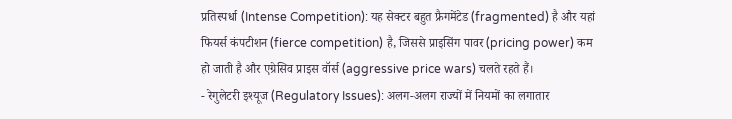प्रतिस्पर्धा (Intense Competition): यह सेक्टर बहुत फ्रैगमेंटेड (fragmented) है और यहां फियर्स कंपटीशन (fierce competition) है, जिससे प्राइसिंग पावर (pricing power) कम हो जाती है और एग्रेसिव प्राइस वॉर्स (aggressive price wars) चलते रहते हैं।
- रेगुलेटरी इश्यूज (Regulatory Issues): अलग-अलग राज्यों में नियमों का लगातार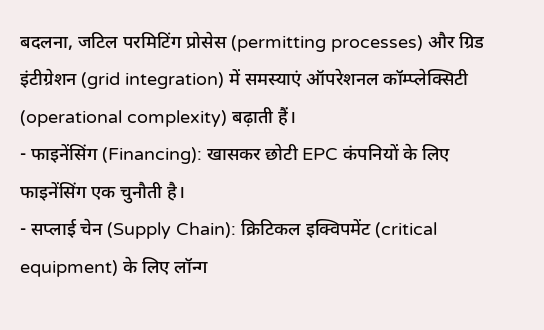बदलना, जटिल परमिटिंग प्रोसेस (permitting processes) और ग्रिड इंटीग्रेशन (grid integration) में समस्याएं ऑपरेशनल कॉम्प्लेक्सिटी (operational complexity) बढ़ाती हैं।
- फाइनेंसिंग (Financing): खासकर छोटी EPC कंपनियों के लिए फाइनेंसिंग एक चुनौती है।
- सप्लाई चेन (Supply Chain): क्रिटिकल इक्विपमेंट (critical equipment) के लिए लॉन्ग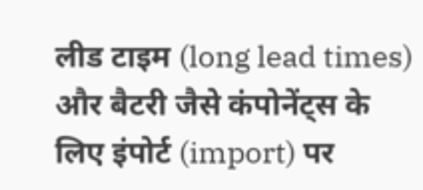लीड टाइम (long lead times) और बैटरी जैसे कंपोनेंट्स के लिए इंपोर्ट (import) पर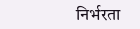निर्भरता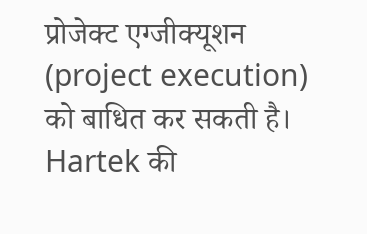प्रोजेक्ट एग्जीक्यूशन (project execution) को बाधित कर सकती है।
Hartek की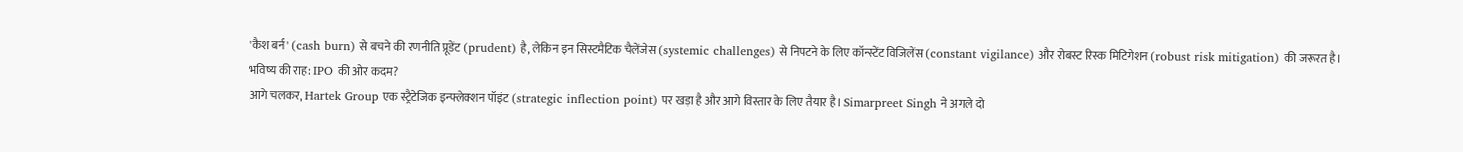'कैश बर्न' (cash burn) से बचने की रणनीति प्रूडेंट (prudent) है, लेकिन इन सिस्टमैटिक चैलेंजेस (systemic challenges) से निपटने के लिए कॉन्स्टेंट विजिलेंस (constant vigilance) और रोबस्ट रिस्क मिटिगेशन (robust risk mitigation) की जरूरत है।
भविष्य की राह: IPO की ओर कदम?
आगे चलकर, Hartek Group एक स्ट्रैटेजिक इन्फ्लेक्शन पॉइंट (strategic inflection point) पर खड़ा है और आगे विस्तार के लिए तैयार है। Simarpreet Singh ने अगले दो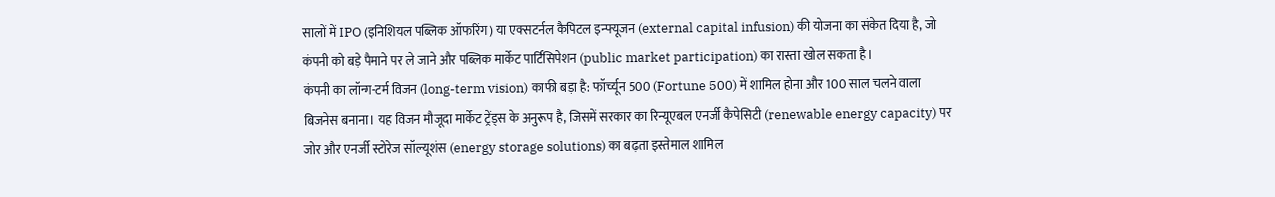सालों में IPO (इनिशियल पब्लिक ऑफरिंग) या एक्सटर्नल कैपिटल इन्फ्यूजन (external capital infusion) की योजना का संकेत दिया है, जो कंपनी को बड़े पैमाने पर ले जाने और पब्लिक मार्केट पार्टिसिपेशन (public market participation) का रास्ता खोल सकता है।
कंपनी का लॉन्ग-टर्म विजन (long-term vision) काफी बड़ा है: फॉर्च्यून 500 (Fortune 500) में शामिल होना और 100 साल चलने वाला बिजनेस बनाना। यह विजन मौजूदा मार्केट ट्रेंड्स के अनुरूप है, जिसमें सरकार का रिन्यूएबल एनर्जी कैपेसिटी (renewable energy capacity) पर जोर और एनर्जी स्टोरेज सॉल्यूशंस (energy storage solutions) का बढ़ता इस्तेमाल शामिल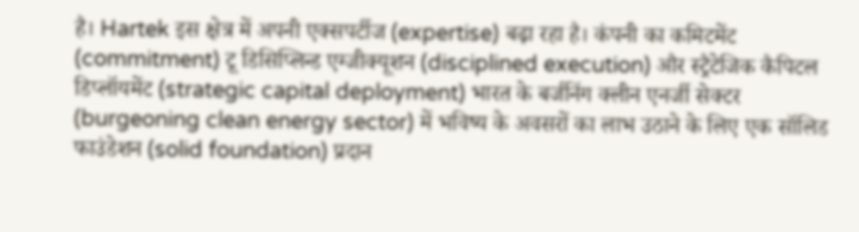है। Hartek इस क्षेत्र में अपनी एक्सपर्टीज (expertise) बढ़ा रहा है। कंपनी का कमिटमेंट (commitment) टू डिसिप्लिन्ड एग्जीक्यूशन (disciplined execution) और स्ट्रैटेजिक कैपिटल डिप्लॉयमेंट (strategic capital deployment) भारत के बर्जनिंग क्लीन एनर्जी सेक्टर (burgeoning clean energy sector) में भविष्य के अवसरों का लाभ उठाने के लिए एक सॉलिड फाउंडेशन (solid foundation) प्रदान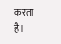करता है।